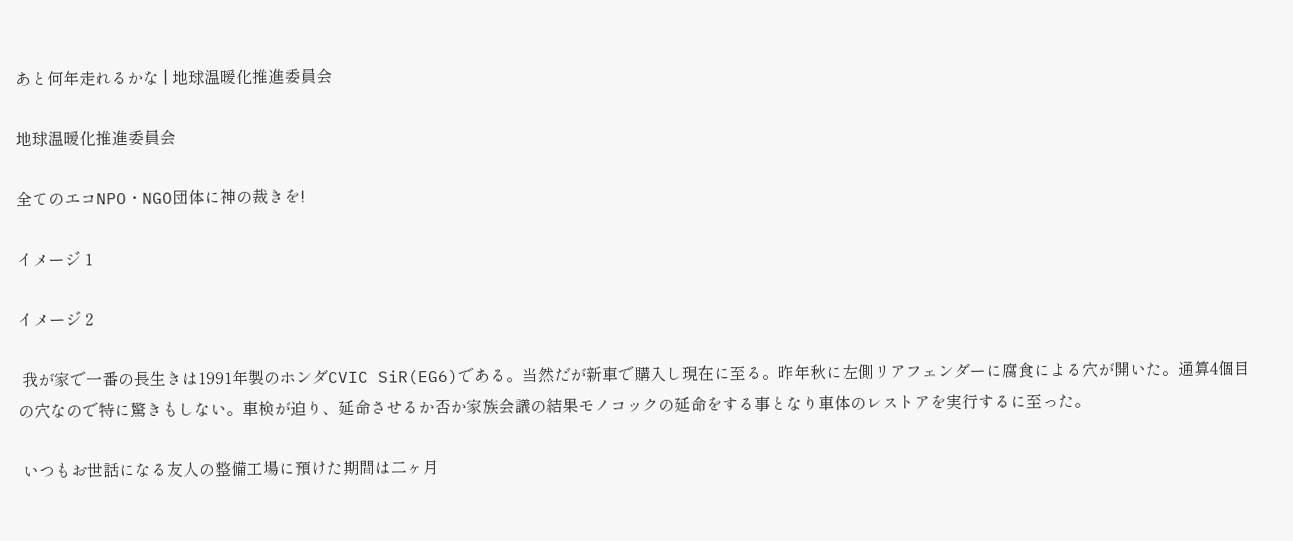あと何年走れるかな | 地球温暖化推進委員会

地球温暖化推進委員会

全てのエコNPO・NGO団体に神の裁きを!

イメージ 1

イメージ 2

 我が家で一番の長生きは1991年製のホンダCVIC SiR(EG6)である。当然だが新車で購入し現在に至る。昨年秋に左側リアフェンダーに腐食による穴が開いた。通算4個目の穴なので特に驚きもしない。車検が迫り、延命させるか否か家族会議の結果モノコックの延命をする事となり車体のレストアを実行するに至った。

 いつもお世話になる友人の整備工場に預けた期間は二ヶ月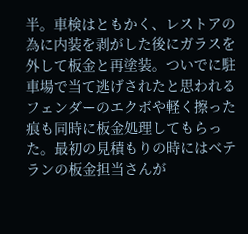半。車検はともかく、レストアの為に内装を剥がした後にガラスを外して板金と再塗装。ついでに駐車場で当て逃げされたと思われるフェンダーのエクボや軽く擦った痕も同時に板金処理してもらった。最初の見積もりの時にはベテランの板金担当さんが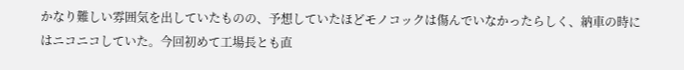かなり難しい雰囲気を出していたものの、予想していたほどモノコックは傷んでいなかったらしく、納車の時にはニコニコしていた。今回初めて工場長とも直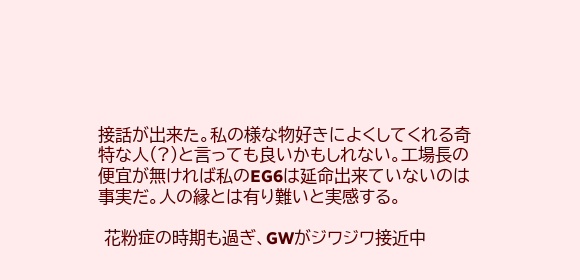接話が出来た。私の様な物好きによくしてくれる奇特な人(?)と言っても良いかもしれない。工場長の便宜が無ければ私のEG6は延命出来ていないのは事実だ。人の縁とは有り難いと実感する。

 花粉症の時期も過ぎ、GWがジワジワ接近中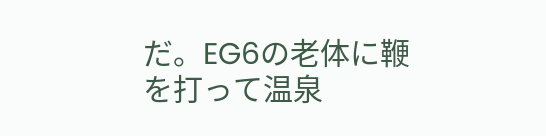だ。EG6の老体に鞭を打って温泉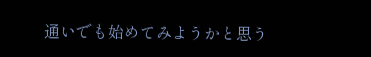通いでも始めてみようかと思う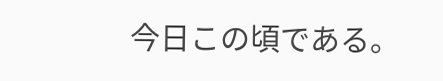今日この頃である。